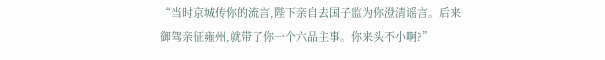“当时京城传你的流言,陛下亲自去国子监为你澄清谣言。后来御驾亲征雍州,就带了你一个六品主事。你来头不小啊?”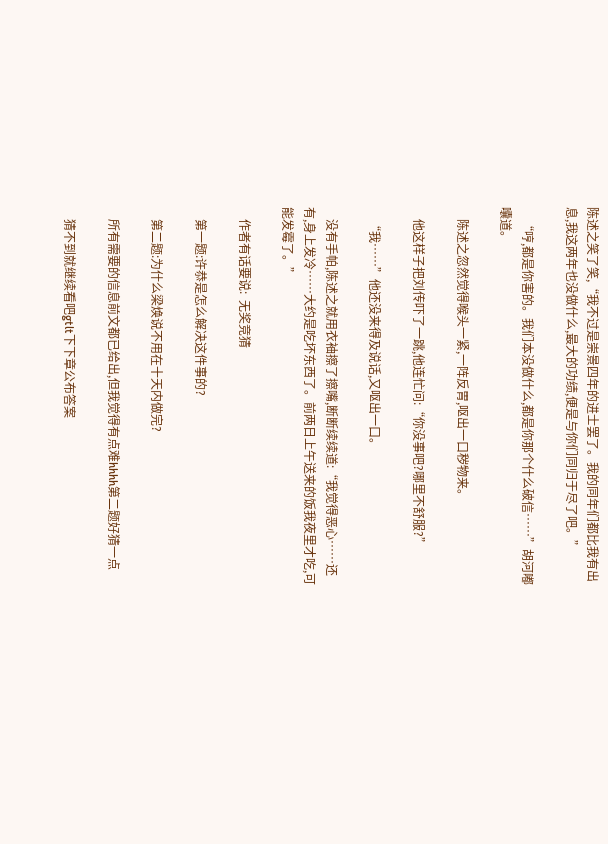陈述之笑了笑,“我不过是崇景四年的进士罢了。我的同年们都比我有出息,我这两年也没做什么,最大的功绩,便是与你们同归于尽了吧。”

    “哼,都是你害的。我们本没做什么,都是你那个什么破信……”胡河嘟囔道。

    陈述之忽然觉得喉头一紧,一阵反胃,呕出一口秽物来。

    他这样子把刘传吓了一跳,他连忙问:“你没事吧?哪里不舒服?”

    “我……”他还没来得及说话,又呕出一口。

    没有手帕,陈述之就用衣袖擦了擦嘴,断断续续道:“我觉得恶心……还有,身上发冷……大约是吃坏东西了。前两日上午送来的饭我夜里才吃,可能发霉了。”

    作者有话要说:  无奖竞猜

    第一题:许恭是怎么解决这件事的?

    第二题:为什么梁焕说不用在十天内做完?

    所有需要的信息前文都已给出,但我觉得有点难hhhh第二题好猜一点

    猜不到就继续看吧gtlt下下章公布答案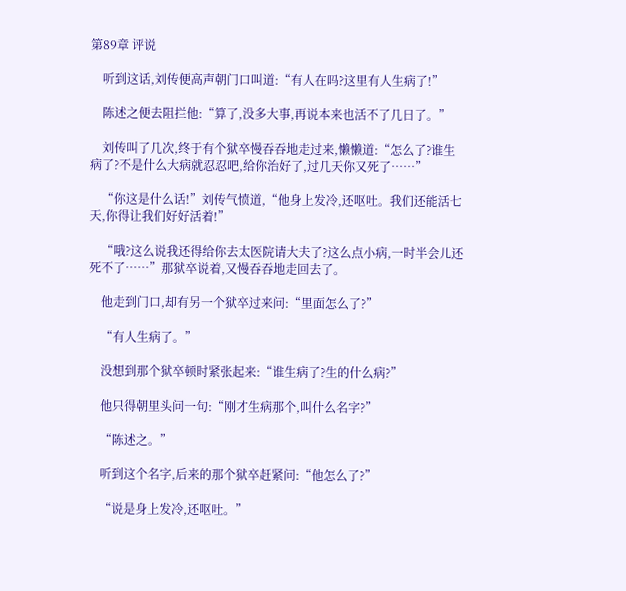第89章 评说

    听到这话,刘传便高声朝门口叫道:“有人在吗?这里有人生病了!”

    陈述之便去阻拦他:“算了,没多大事,再说本来也活不了几日了。”

    刘传叫了几次,终于有个狱卒慢吞吞地走过来,懒懒道:“怎么了?谁生病了?不是什么大病就忍忍吧,给你治好了,过几天你又死了……”

    “你这是什么话!”刘传气愤道,“他身上发冷,还呕吐。我们还能活七天,你得让我们好好活着!”

    “哦?这么说我还得给你去太医院请大夫了?这么点小病,一时半会儿还死不了……”那狱卒说着,又慢吞吞地走回去了。

    他走到门口,却有另一个狱卒过来问:“里面怎么了?”

    “有人生病了。”

    没想到那个狱卒顿时紧张起来:“谁生病了?生的什么病?”

    他只得朝里头问一句:“刚才生病那个,叫什么名字?”

    “陈述之。”

    听到这个名字,后来的那个狱卒赶紧问:“他怎么了?”

    “说是身上发冷,还呕吐。”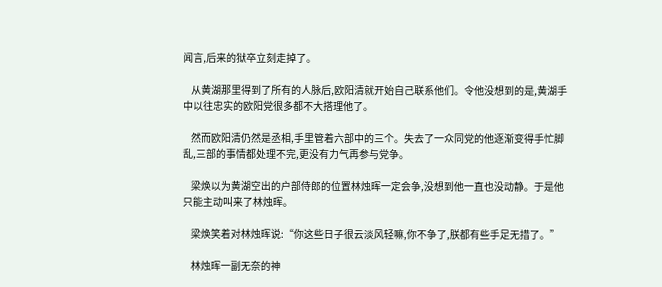闻言,后来的狱卒立刻走掉了。

    从黄湖那里得到了所有的人脉后,欧阳清就开始自己联系他们。令他没想到的是,黄湖手中以往忠实的欧阳党很多都不大搭理他了。

    然而欧阳清仍然是丞相,手里管着六部中的三个。失去了一众同党的他逐渐变得手忙脚乱,三部的事情都处理不完,更没有力气再参与党争。

    梁焕以为黄湖空出的户部侍郎的位置林烛晖一定会争,没想到他一直也没动静。于是他只能主动叫来了林烛晖。

    梁焕笑着对林烛晖说:“你这些日子很云淡风轻嘛,你不争了,朕都有些手足无措了。”

    林烛晖一副无奈的神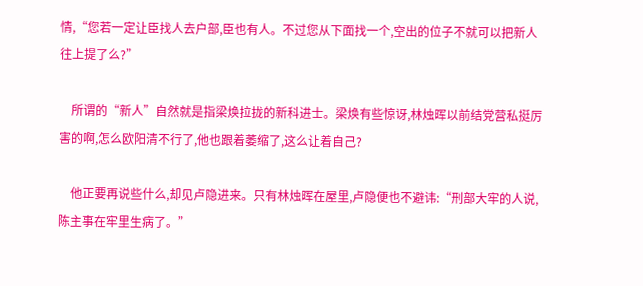情,“您若一定让臣找人去户部,臣也有人。不过您从下面找一个,空出的位子不就可以把新人往上提了么?”

    所谓的“新人”自然就是指梁焕拉拢的新科进士。梁焕有些惊讶,林烛晖以前结党营私挺厉害的啊,怎么欧阳清不行了,他也跟着萎缩了,这么让着自己?

    他正要再说些什么,却见卢隐进来。只有林烛晖在屋里,卢隐便也不避讳:“刑部大牢的人说,陈主事在牢里生病了。”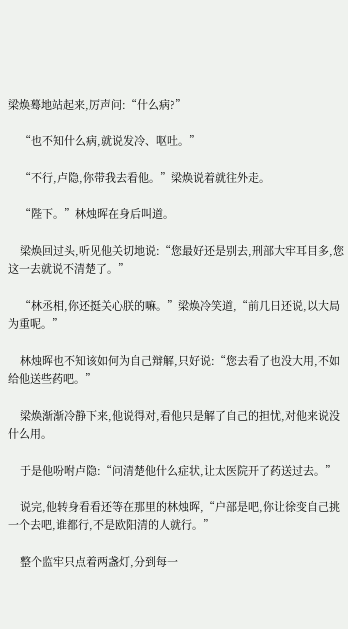梁焕蓦地站起来,厉声问:“什么病?”

    “也不知什么病,就说发冷、呕吐。”

    “不行,卢隐,你带我去看他。”梁焕说着就往外走。

    “陛下。”林烛晖在身后叫道。

    梁焕回过头,听见他关切地说:“您最好还是别去,刑部大牢耳目多,您这一去就说不清楚了。”

    “林丞相,你还挺关心朕的嘛。”梁焕冷笑道,“前几日还说,以大局为重呢。”

    林烛晖也不知该如何为自己辩解,只好说:“您去看了也没大用,不如给他送些药吧。”

    梁焕渐渐冷静下来,他说得对,看他只是解了自己的担忧,对他来说没什么用。

    于是他吩咐卢隐:“问清楚他什么症状,让太医院开了药送过去。”

    说完,他转身看看还等在那里的林烛晖,“户部是吧,你让徐变自己挑一个去吧,谁都行,不是欧阳清的人就行。”

    整个监牢只点着两盏灯,分到每一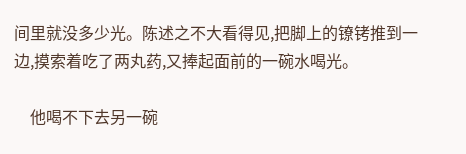间里就没多少光。陈述之不大看得见,把脚上的镣铐推到一边,摸索着吃了两丸药,又捧起面前的一碗水喝光。

    他喝不下去另一碗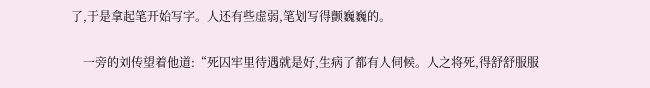了,于是拿起笔开始写字。人还有些虚弱,笔划写得颤巍巍的。

    一旁的刘传望着他道:“死囚牢里待遇就是好,生病了都有人伺候。人之将死,得舒舒服服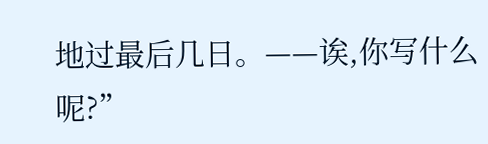地过最后几日。——诶,你写什么呢?”